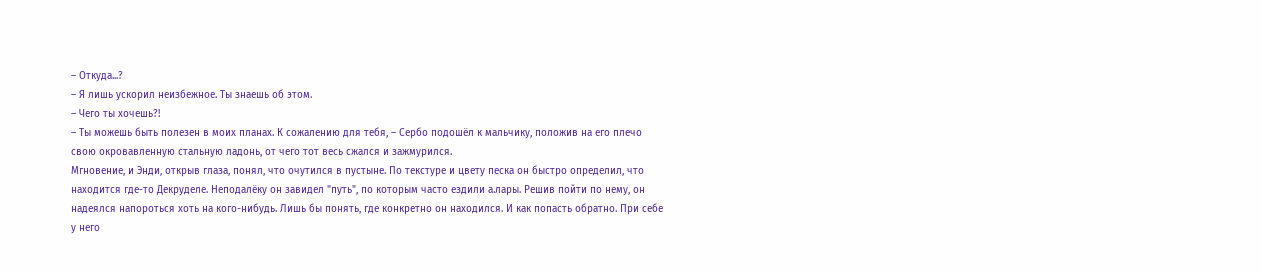– Откуда...?
– Я лишь ускорил неизбежное. Ты знаешь об этом.
– Чего ты хочешь?!
– Ты можешь быть полезен в моих планах. К сожалению для тебя, – Сербо подошёл к мальчику, положив на его плечо свою окровавленную стальную ладонь, от чего тот весь сжался и зажмурился.
Мгновение, и Энди, открыв глаза, понял, что очутился в пустыне. По текстуре и цвету песка он быстро определил, что находится где-то Декруделе. Неподалёку он завидел "путь", по которым часто ездили а.лары. Решив пойти по нему, он надеялся напороться хоть на кого-нибудь. Лишь бы понять, где конкретно он находился. И как попасть обратно. При себе у него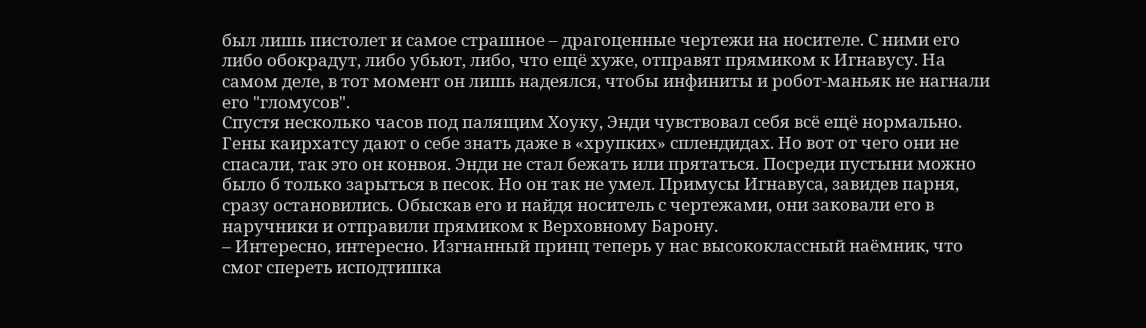был лишь пистолет и самое страшное – драгоценные чертежи на носителе. С ними его либо обокрадут, либо убьют, либо, что ещё хуже, отправят прямиком к Игнавусу. На самом деле, в тот момент он лишь надеялся, чтобы инфиниты и робот-маньяк не нагнали его "гломусов".
Спустя несколько часов под палящим Хоуку, Энди чувствовал себя всё ещё нормально. Гены каирхатсу дают о себе знать даже в «хрупких» сплендидах. Но вот от чего они не спасали, так это он конвоя. Энди не стал бежать или прятаться. Посреди пустыни можно было б только зарыться в песок. Но он так не умел. Примусы Игнавуса, завидев парня, сразу остановились. Обыскав его и найдя носитель с чертежами, они заковали его в наручники и отправили прямиком к Верховному Барону.
– Интересно, интересно. Изгнанный принц теперь у нас высококлассный наёмник, что смог спереть исподтишка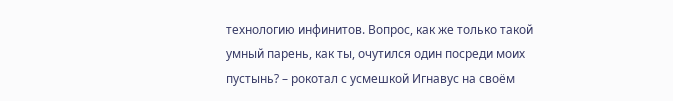технологию инфинитов. Вопрос, как же только такой умный парень, как ты, очутился один посреди моих пустынь? – рокотал с усмешкой Игнавус на своём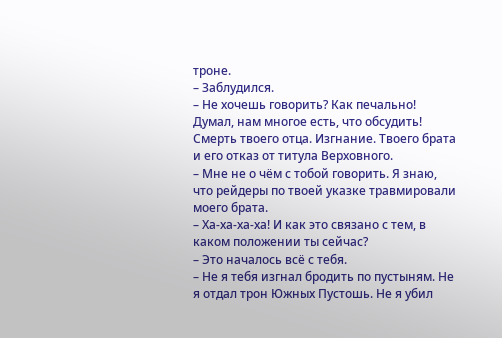троне.
– Заблудился.
– Не хочешь говорить? Как печально! Думал, нам многое есть, что обсудить! Смерть твоего отца. Изгнание. Твоего брата и его отказ от титула Верховного.
– Мне не о чём с тобой говорить. Я знаю, что рейдеры по твоей указке травмировали моего брата.
– Ха-ха-ха-ха! И как это связано с тем, в каком положении ты сейчас?
– Это началось всё с тебя.
– Не я тебя изгнал бродить по пустыням. Не я отдал трон Южных Пустошь. Не я убил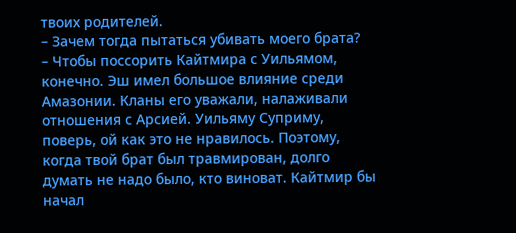твоих родителей.
– Зачем тогда пытаться убивать моего брата?
– Чтобы поссорить Кайтмира с Уильямом, конечно. Эш имел большое влияние среди Амазонии. Кланы его уважали, налаживали отношения с Арсией. Уильяму Суприму, поверь, ой как это не нравилось. Поэтому, когда твой брат был травмирован, долго думать не надо было, кто виноват. Кайтмир бы начал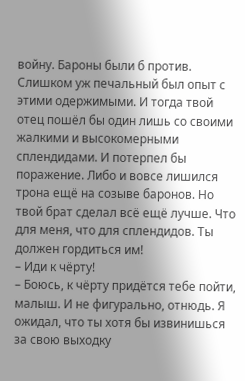войну. Бароны были б против. Слишком уж печальный был опыт с этими одержимыми. И тогда твой отец пошёл бы один лишь со своими жалкими и высокомерными сплендидами. И потерпел бы поражение. Либо и вовсе лишился трона ещё на созыве баронов. Но твой брат сделал всё ещё лучше. Что для меня, что для сплендидов. Ты должен гордиться им!
– Иди к чёрту!
– Боюсь, к чёрту придётся тебе пойти, малыш. И не фигурально, отнюдь. Я ожидал, что ты хотя бы извинишься за свою выходку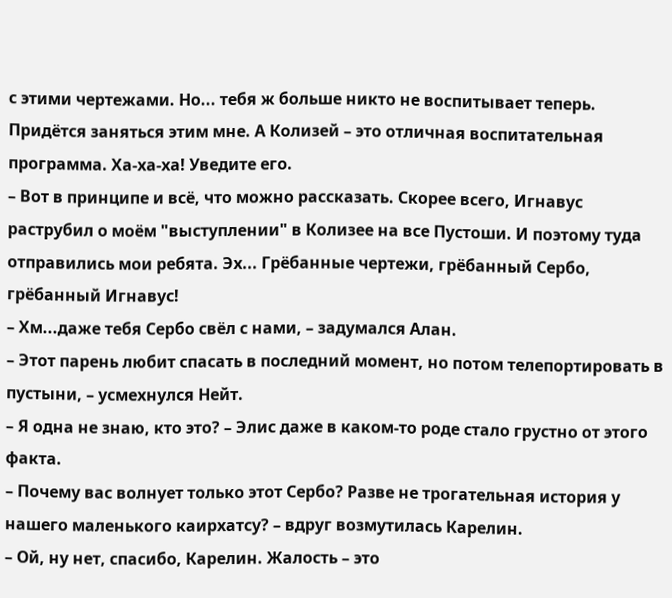с этими чертежами. Но... тебя ж больше никто не воспитывает теперь. Придётся заняться этим мне. А Колизей – это отличная воспитательная программа. Ха-ха-ха! Уведите его.
– Вот в принципе и всё, что можно рассказать. Скорее всего, Игнавус раструбил о моём "выступлении" в Колизее на все Пустоши. И поэтому туда отправились мои ребята. Эх... Грёбанные чертежи, грёбанный Сербо, грёбанный Игнавус!
– Хм...даже тебя Сербо свёл с нами, – задумался Алан.
– Этот парень любит спасать в последний момент, но потом телепортировать в пустыни, – усмехнулся Нейт.
– Я одна не знаю, кто это? – Элис даже в каком-то роде стало грустно от этого факта.
– Почему вас волнует только этот Сербо? Разве не трогательная история у нашего маленького каирхатсу? – вдруг возмутилась Карелин.
– Ой, ну нет, спасибо, Карелин. Жалость – это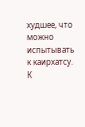худшее, что можно испытывать к каирхатсу. К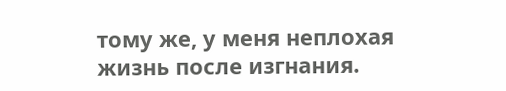тому же, у меня неплохая жизнь после изгнания.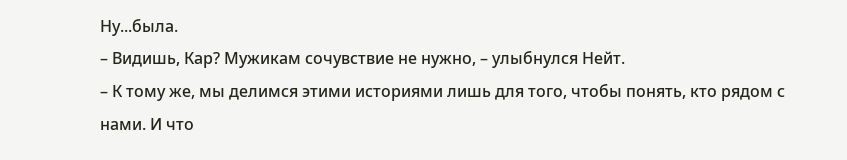Ну...была.
– Видишь, Кар? Мужикам сочувствие не нужно, – улыбнулся Нейт.
– К тому же, мы делимся этими историями лишь для того, чтобы понять, кто рядом с нами. И что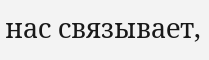нас связывает,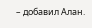– добавил Алан.